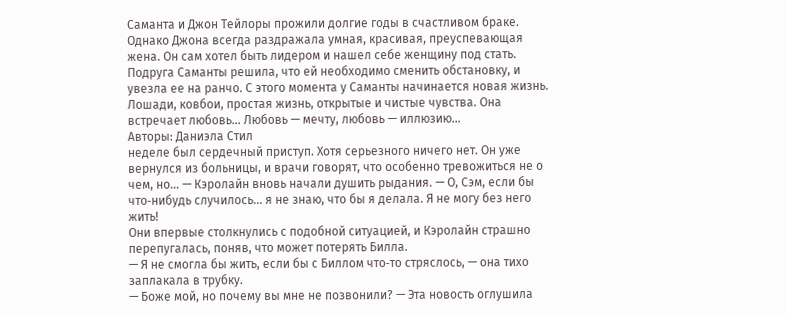Саманта и Джон Тейлоры прожили долгие годы в счастливом браке. Однако Джона всегда раздражала умная, красивая, преуспевающая жена. Он сам хотел быть лидером и нашел себе женщину под стать. Подруга Саманты решила, что ей необходимо сменить обстановку, и увезла ее на ранчо. С этого момента у Саманты начинается новая жизнь. Лошади, ковбои, простая жизнь, открытые и чистые чувства. Она встречает любовь… Любовь — мечту, любовь — иллюзию…
Авторы: Даниэла Стил
неделе был сердечный приступ. Хотя серьезного ничего нет. Он уже вернулся из больницы, и врачи говорят, что особенно тревожиться не о чем, но… — Кэролайн вновь начали душить рыдания. — О, Сэм, если бы что‑нибудь случилось… я не знаю, что бы я делала. Я не могу без него жить!
Они впервые столкнулись с подобной ситуацией, и Кэролайн страшно перепугалась, поняв, что может потерять Билла.
— Я не смогла бы жить, если бы с Биллом что‑то стряслось, — она тихо заплакала в трубку.
— Боже мой, но почему вы мне не позвонили? — Эта новость оглушила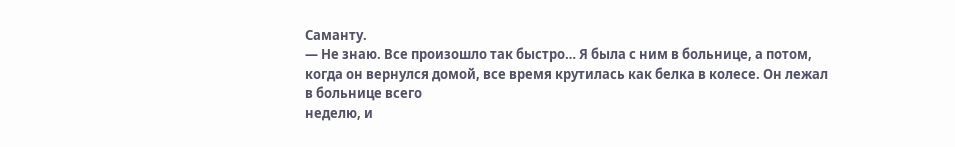Саманту.
— Не знаю. Все произошло так быстро… Я была с ним в больнице, а потом, когда он вернулся домой, все время крутилась как белка в колесе. Он лежал в больнице всего
неделю, и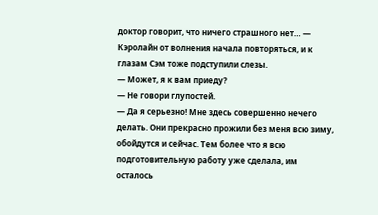доктор говорит, что ничего страшного нет… — Кэролайн от волнения начала повторяться, и к глазам Сэм тоже подступили слезы.
— Может, я к вам приеду?
— Не говори глупостей.
— Да я серьезно! Мне здесь совершенно нечего делать. Они прекрасно прожили без меня всю зиму, обойдутся и сейчас. Тем более что я всю подготовительную работу уже сделала, им осталось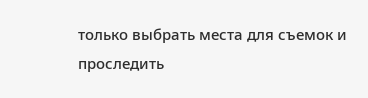только выбрать места для съемок и проследить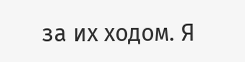за их ходом. Я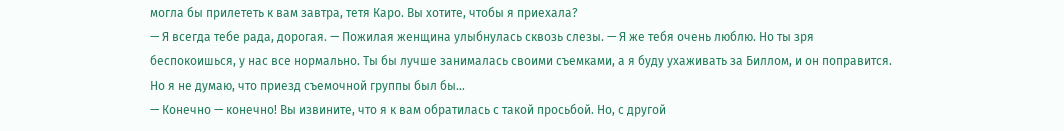могла бы прилететь к вам завтра, тетя Каро. Вы хотите, чтобы я приехала?
— Я всегда тебе рада, дорогая. — Пожилая женщина улыбнулась сквозь слезы. — Я же тебя очень люблю. Но ты зря беспокоишься, у нас все нормально. Ты бы лучше занималась своими съемками, а я буду ухаживать за Биллом, и он поправится. Но я не думаю, что приезд съемочной группы был бы…
— Конечно — конечно! Вы извините, что я к вам обратилась с такой просьбой. Но, с другой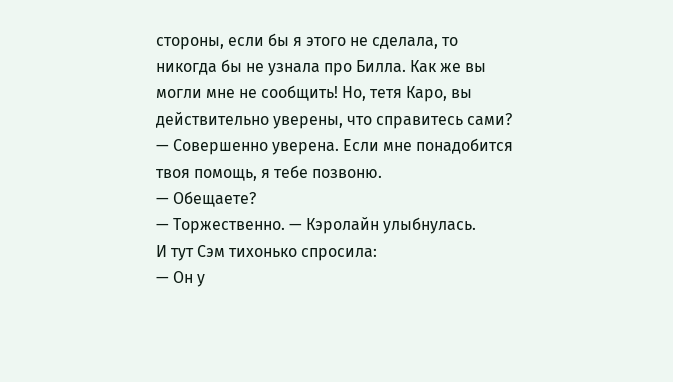стороны, если бы я этого не сделала, то никогда бы не узнала про Билла. Как же вы могли мне не сообщить! Но, тетя Каро, вы действительно уверены, что справитесь сами?
— Совершенно уверена. Если мне понадобится твоя помощь, я тебе позвоню.
— Обещаете?
— Торжественно. — Кэролайн улыбнулась.
И тут Сэм тихонько спросила:
— Он у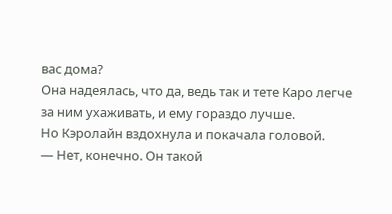вас дома?
Она надеялась, что да, ведь так и тете Каро легче за ним ухаживать, и ему гораздо лучше.
Но Кэролайн вздохнула и покачала головой.
— Нет, конечно. Он такой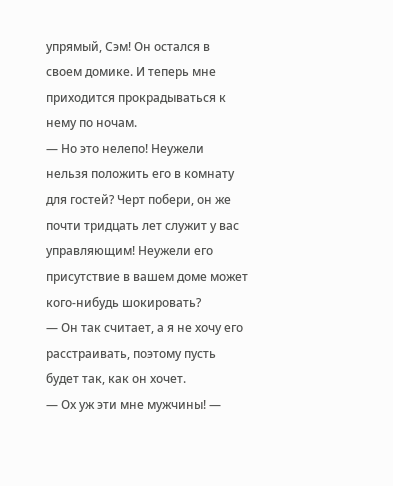упрямый, Сэм! Он остался в своем домике. И теперь мне приходится прокрадываться к нему по ночам.
— Но это нелепо! Неужели нельзя положить его в комнату для гостей? Черт побери, он же почти тридцать лет служит у вас управляющим! Неужели его присутствие в вашем доме может кого‑нибудь шокировать?
— Он так считает, а я не хочу его расстраивать, поэтому пусть будет так, как он хочет.
— Ох уж эти мне мужчины! —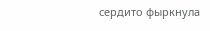сердито фыркнула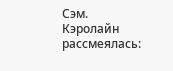Сэм.
Кэролайн рассмеялась: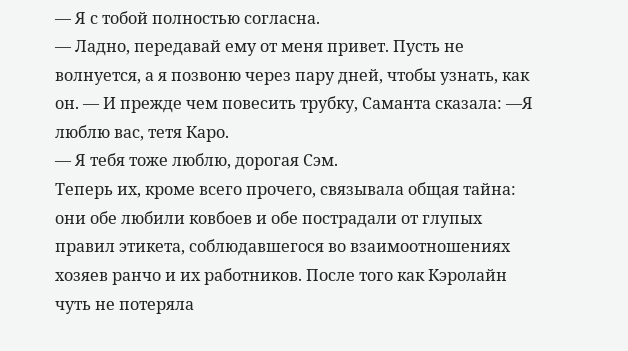— Я с тобой полностью согласна.
— Ладно, передавай ему от меня привет. Пусть не волнуется, а я позвоню через пару дней, чтобы узнать, как он. — И прежде чем повесить трубку, Саманта сказала: —Я люблю вас, тетя Каро.
— Я тебя тоже люблю, дорогая Сэм.
Теперь их, кроме всего прочего, связывала общая тайна: они обе любили ковбоев и обе пострадали от глупых правил этикета, соблюдавшегося во взаимоотношениях хозяев ранчо и их работников. После того как Кэролайн чуть не потеряла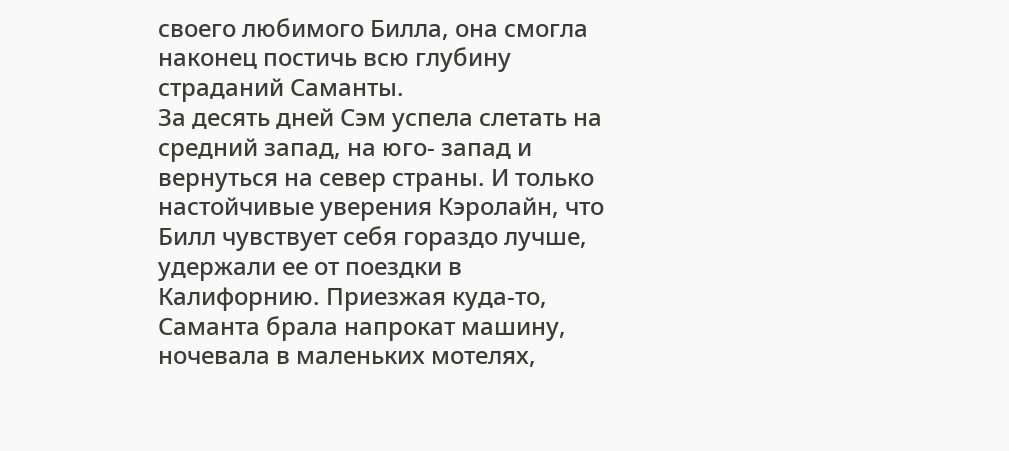своего любимого Билла, она смогла наконец постичь всю глубину страданий Саманты.
За десять дней Сэм успела слетать на средний запад, на юго- запад и вернуться на север страны. И только настойчивые уверения Кэролайн, что Билл чувствует себя гораздо лучше, удержали ее от поездки в Калифорнию. Приезжая куда‑то, Саманта брала напрокат машину, ночевала в маленьких мотелях,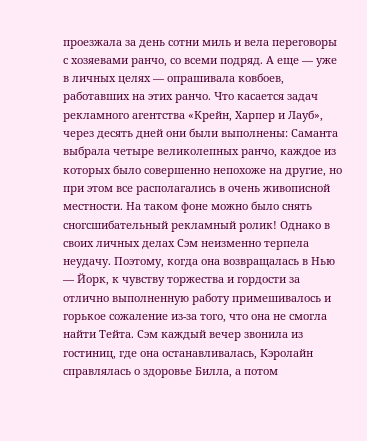проезжала за день сотни миль и вела переговоры с хозяевами ранчо, со всеми подряд. А еще — уже в личных целях — опрашивала ковбоев, работавших на этих ранчо. Что касается задач рекламного агентства «Крейн, Харпер и Лауб», через десять дней они были выполнены: Саманта выбрала четыре великолепных ранчо, каждое из которых было совершенно непохоже на другие, но при этом все располагались в очень живописной местности. На таком фоне можно было снять сногсшибательный рекламный ролик! Однако в своих личных делах Сэм неизменно терпела неудачу. Поэтому, когда она возвращалась в Нью — Йорк, к чувству торжества и гордости за отлично выполненную работу примешивалось и горькое сожаление из‑за того, что она не смогла найти Тейта. Сэм каждый вечер звонила из гостиниц, где она останавливалась, Кэролайн справлялась о здоровье Билла, а потом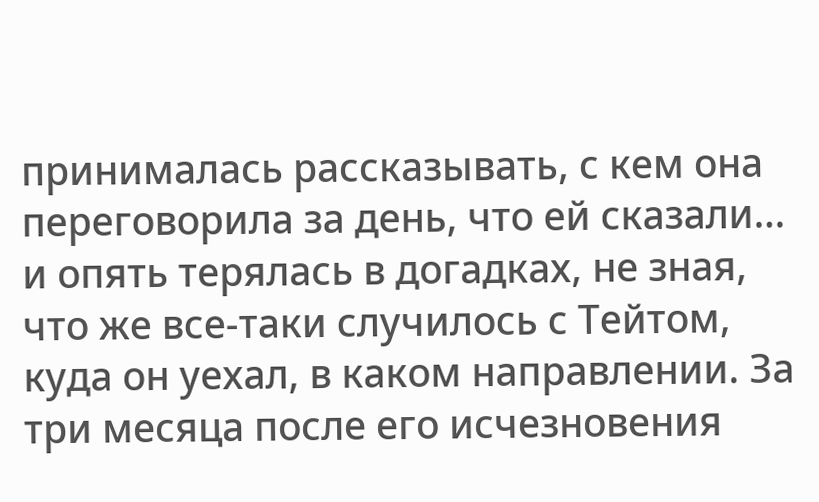принималась рассказывать, с кем она переговорила за день, что ей сказали… и опять терялась в догадках, не зная, что же все‑таки случилось с Тейтом, куда он уехал, в каком направлении. За три месяца после его исчезновения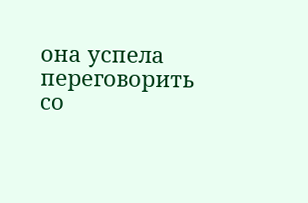она успела переговорить со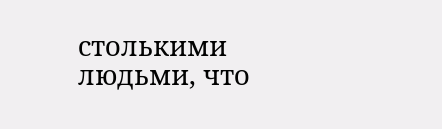столькими людьми, что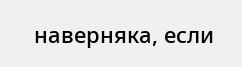наверняка, если